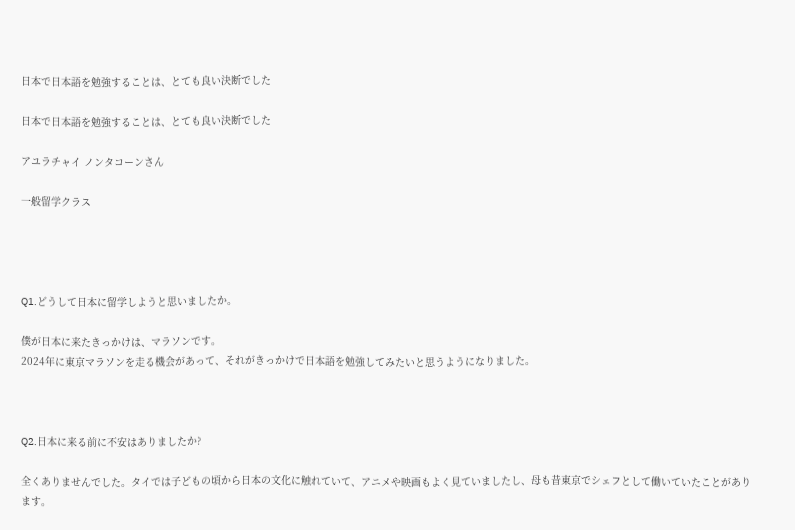日本で日本語を勉強することは、とても良い決断でした

日本で日本語を勉強することは、とても良い決断でした

アユラチャイ ノンタコーンさん

一般留学クラス




Q1.どうして日本に留学しようと思いましたか。

僕が日本に来たきっかけは、マラソンです。
2024年に東京マラソンを走る機会があって、それがきっかけで日本語を勉強してみたいと思うようになりました。



Q2.日本に来る前に不安はありましたか?

全くありませんでした。タイでは子どもの頃から日本の文化に触れていて、アニメや映画もよく見ていましたし、母も昔東京でシェフとして働いていたことがあります。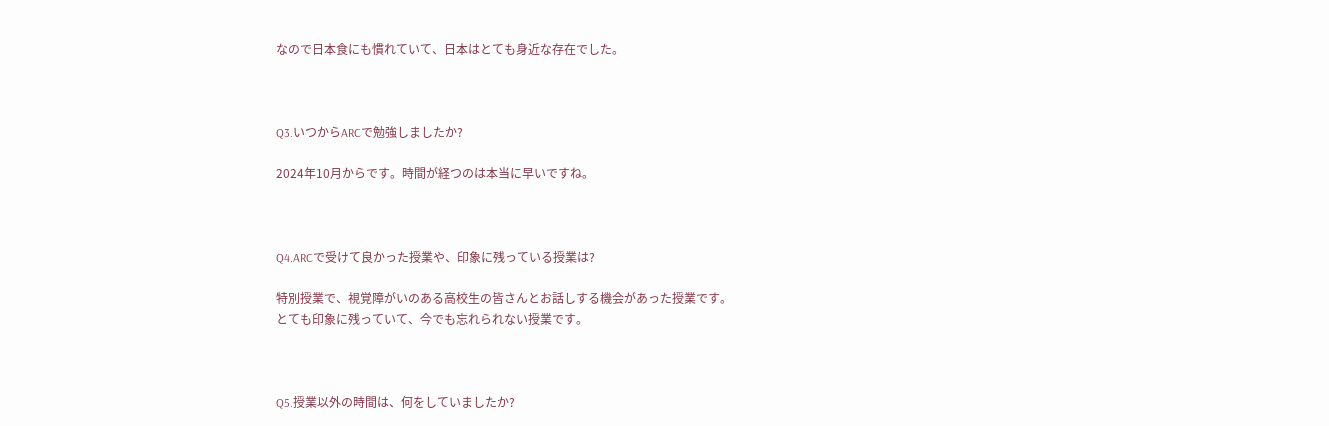なので日本食にも慣れていて、日本はとても身近な存在でした。



Q3.いつからARCで勉強しましたか?

2024年10月からです。時間が経つのは本当に早いですね。



Q4.ARCで受けて良かった授業や、印象に残っている授業は?

特別授業で、視覚障がいのある高校生の皆さんとお話しする機会があった授業です。
とても印象に残っていて、今でも忘れられない授業です。



Q5.授業以外の時間は、何をしていましたか?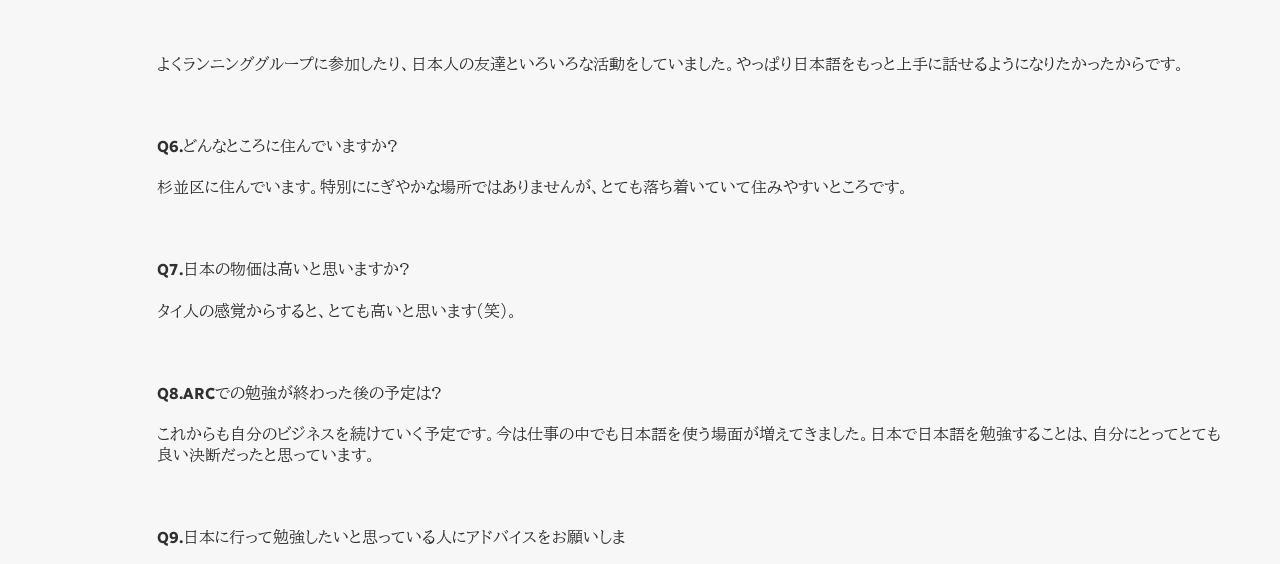よくランニンググループに参加したり、日本人の友達といろいろな活動をしていました。やっぱり日本語をもっと上手に話せるようになりたかったからです。



Q6.どんなところに住んでいますか?

杉並区に住んでいます。特別ににぎやかな場所ではありませんが、とても落ち着いていて住みやすいところです。



Q7.日本の物価は高いと思いますか?

タイ人の感覚からすると、とても高いと思います(笑)。



Q8.ARCでの勉強が終わった後の予定は?

これからも自分のビジネスを続けていく予定です。今は仕事の中でも日本語を使う場面が増えてきました。日本で日本語を勉強することは、自分にとってとても良い決断だったと思っています。



Q9.日本に行って勉強したいと思っている人にアドバイスをお願いしま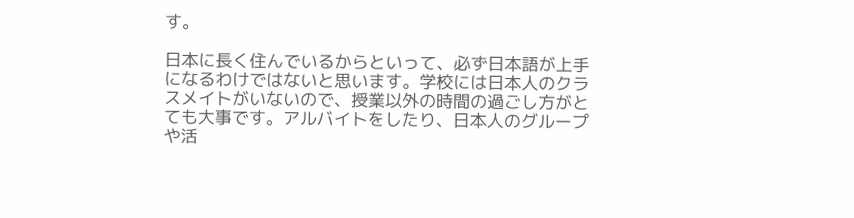す。

日本に長く住んでいるからといって、必ず日本語が上手になるわけではないと思います。学校には日本人のクラスメイトがいないので、授業以外の時間の過ごし方がとても大事です。アルバイトをしたり、日本人のグループや活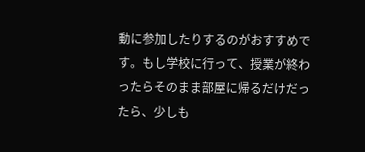動に参加したりするのがおすすめです。もし学校に行って、授業が終わったらそのまま部屋に帰るだけだったら、少しも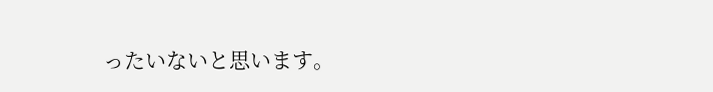ったいないと思います。